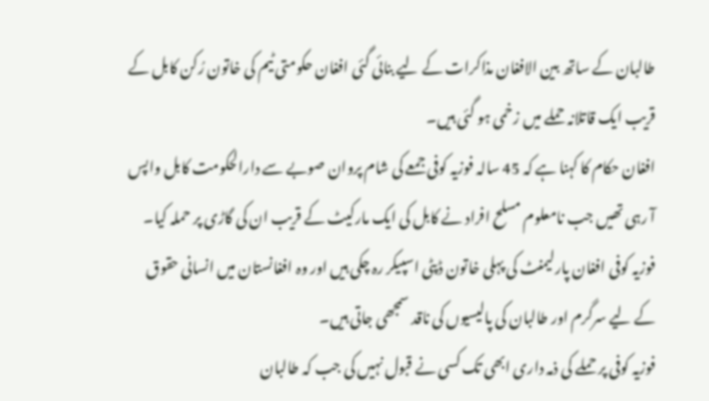طالبان کے ساتھ بین الافغان مذاکرات کے لیے بنائی گئی افغان حکومتی ٹیم کی خاتون رُکن کابل کے قریب ایک قاتلانہ حملے میں زخمی ہو گئی ہیں۔
افغان حکام کا کہنا ہے کہ 45 سالہ فوزیہ کوفی جمعے کی شام پروان صوبے سے دارالحکومت کابل واپس آ رہی تھیں جب نامعلوم مسلح افراد نے کابل کی ایک مارکیٹ کے قریب ان کی گاڑی پر حملہ کیا۔
فوزیہ کوفی افغان پارلیمنٹ کی پہلی خاتون ڈپٹی اسپیکر رہ چکی ہیں اور وہ افغانستان میں انسانی حقوق کے لیے سرگرم اور طالبان کی پالیسیوں کی ناقد سمجھی جاتی ہیں۔
فوزیہ کوفی پر حملے کی ذمہ داری ابھی تک کسی نے قبول نہیں کی جب کہ طالبان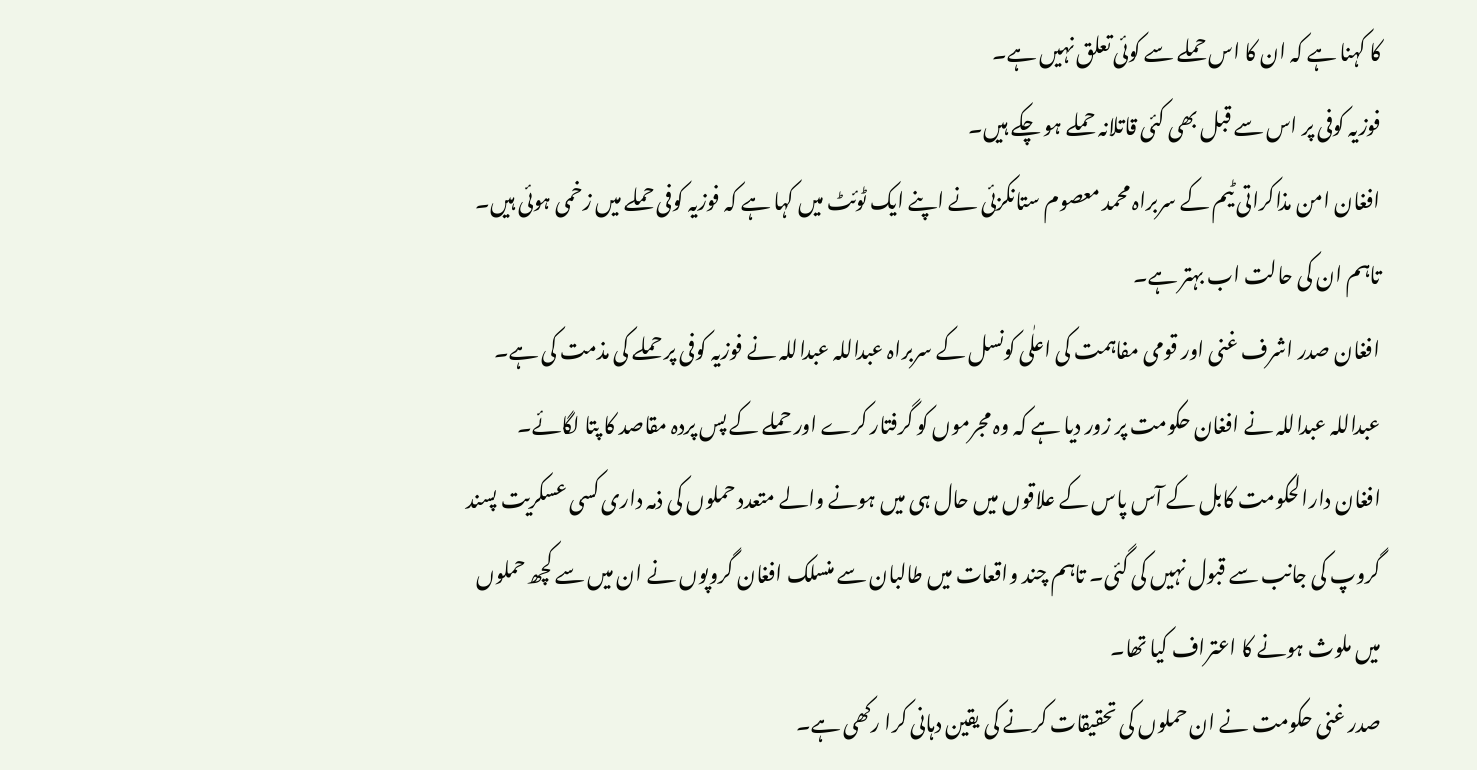کا کہنا ہے کہ ان کا اس حملے سے کوئی تعلق نہیں ہے۔
فوزیہ کوفی پر اس سے قبل بھی کئی قاتلانہ حملے ہو چکے ہیں۔
افغان امن مذاکراتی ٹیم کے سربراہ محمد معصوم ستانکزئی نے اپنے ایک ٹوئٹ میں کہا ہے کہ فوزیہ کوفی حملے میں زخمی ہوئی ہیں۔ تاہم ان کی حالت اب بہتر ہے۔
افغان صدر اشرف غنی اور قومی مفاہمت کی اعلٰی کونسل کے سربراہ عبداللہ عبداللہ نے فوزیہ کوفی پر حملے کی مذمت کی ہے۔
عبداللہ عبداللہ نے افغان حکومت پر زور دیا ہے کہ وہ مجرموں کو گرفتار کرے اور حملے کے پس پردہ مقاصد کا پتا لگائے۔
افغان دارالحکومت کابل کے آس پاس کے علاقوں میں حال ہی میں ہونے والے متعدد حملوں کی ذمہ داری کسی عسکریت پسند گروپ کی جانب سے قبول نہیں کی گئی۔ تاہم چند واقعات میں طالبان سے منسلک افغان گروپوں نے ان میں سے کچھ حملوں میں ملوث ہونے کا اعتراف کیا تھا۔
صدر غنی حکومت نے ان حملوں کی تحقیقات کرنے کی یقین دہانی کرا رکھی ہے۔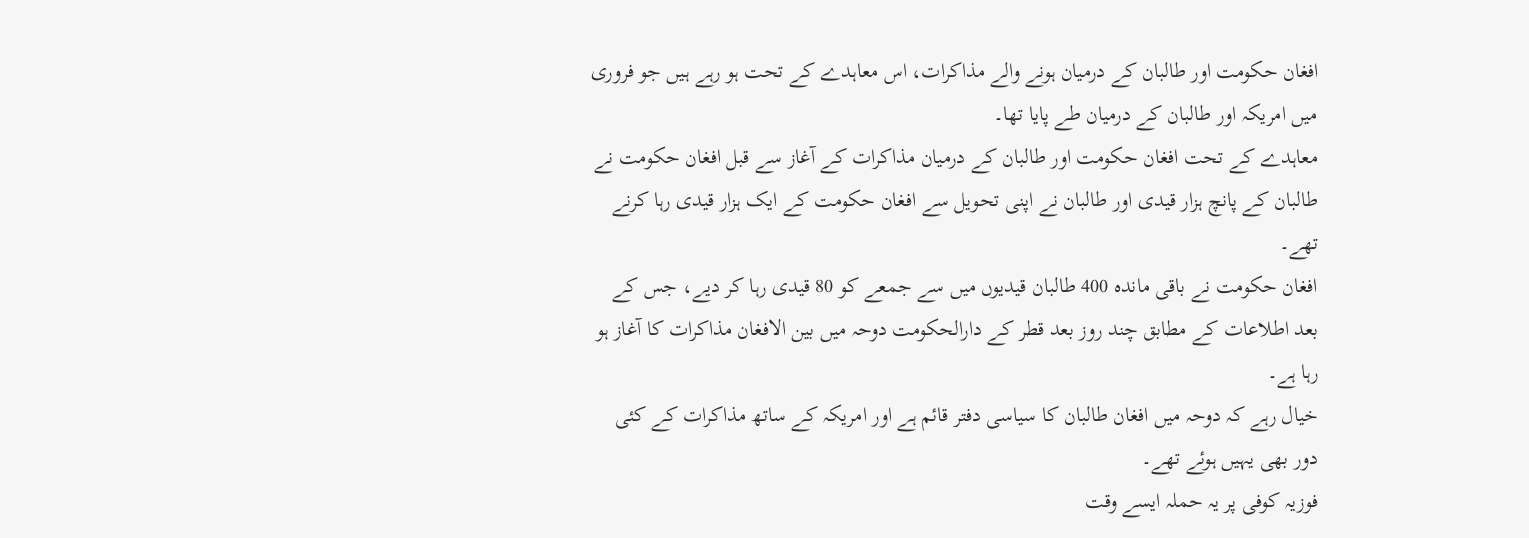افغان حکومت اور طالبان کے درمیان ہونے والے مذاکرات، اس معاہدے کے تحت ہو رہے ہیں جو فروری میں امریکہ اور طالبان کے درمیان طے پایا تھا۔
معاہدے کے تحت افغان حکومت اور طالبان کے درمیان مذاکرات کے آغاز سے قبل افغان حکومت نے طالبان کے پانچ ہزار قیدی اور طالبان نے اپنی تحویل سے افغان حکومت کے ایک ہزار قیدی رہا کرنے تھے۔
افغان حکومت نے باقی ماندہ 400 طالبان قیدیوں میں سے جمعے کو 80 قیدی رہا کر دیے، جس کے بعد اطلاعات کے مطابق چند روز بعد قطر کے دارالحکومت دوحہ میں بین الافغان مذاکرات کا آغاز ہو رہا ہے۔
خیال رہے کہ دوحہ میں افغان طالبان کا سیاسی دفتر قائم ہے اور امریکہ کے ساتھ مذاکرات کے کئی دور بھی یہیں ہوئے تھے۔
فوزیہ کوفی پر یہ حملہ ایسے وقت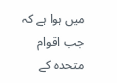میں ہوا ہے کہ جب اقوام متحدہ کے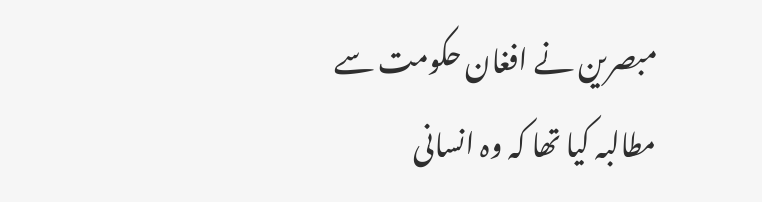مبصرین نے افغان حکومت سے مطالبہ کیا تھا کہ وہ انسانی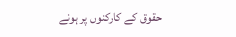حقوق کے کارکنوں پر ہونے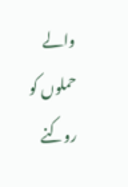والے حملوں کو روکنے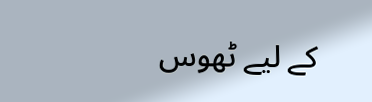کے لیے ٹھوس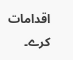اقدامات کرے۔